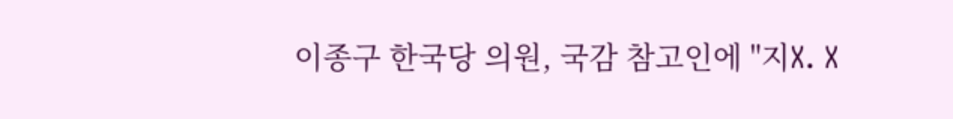이종구 한국당 의원, 국감 참고인에 "지X. X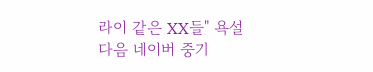라이 같은 XX들" 욕설
다음 네이버 중기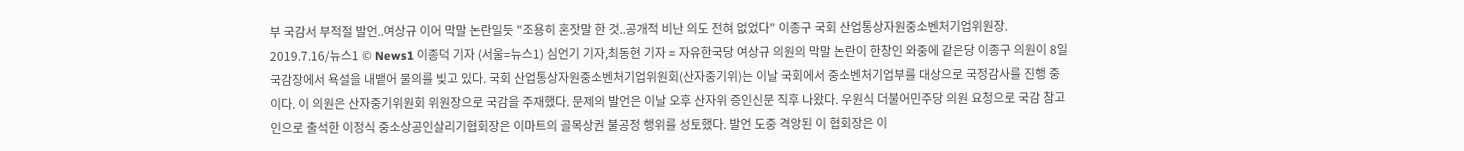부 국감서 부적절 발언..여상규 이어 막말 논란일듯 "조용히 혼잣말 한 것..공개적 비난 의도 전혀 없었다" 이종구 국회 산업통상자원중소벤처기업위원장. 2019.7.16/뉴스1 © News1 이종덕 기자 (서울=뉴스1) 심언기 기자,최동현 기자 = 자유한국당 여상규 의원의 막말 논란이 한창인 와중에 같은당 이종구 의원이 8일 국감장에서 욕설을 내뱉어 물의를 빚고 있다. 국회 산업통상자원중소벤처기업위원회(산자중기위)는 이날 국회에서 중소벤처기업부를 대상으로 국정감사를 진행 중이다. 이 의원은 산자중기위원회 위원장으로 국감을 주재했다. 문제의 발언은 이날 오후 산자위 증인신문 직후 나왔다. 우원식 더불어민주당 의원 요청으로 국감 참고인으로 출석한 이정식 중소상공인살리기협회장은 이마트의 골목상권 불공정 행위를 성토했다. 발언 도중 격앙된 이 협회장은 이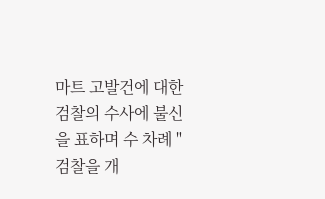마트 고발건에 대한 검찰의 수사에 불신을 표하며 수 차례 "검찰을 개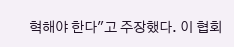혁해야 한다"고 주장했다. 이 협회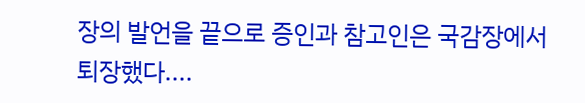장의 발언을 끝으로 증인과 참고인은 국감장에서 퇴장했다....